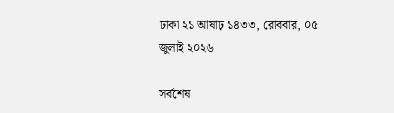ঢাকা ২১ আষাঢ় ১৪৩৩, রোববার, ০৫ জুলাই ২০২৬

সর্বশেষ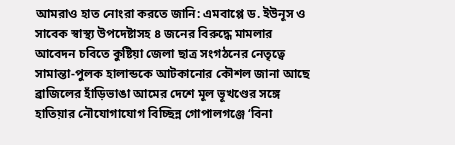আমরাও হাত নোংরা করতে জানি: এমবাপ্পে ড. ইউনূস ও সাবেক স্বাস্থ্য উপদেষ্টাসহ ৪ জনের বিরুদ্ধে মামলার আবেদন চবিতে কুষ্টিয়া জেলা ছাত্র সংগঠনের নেতৃত্বে সামান্তা-পুলক হালান্ডকে আটকানোর কৌশল জানা আছে ব্রাজিলের হাঁড়িভাঙা আমের দেশে মূল ভূখণ্ডের সঙ্গে হাতিয়ার নৌযোগাযোগ বিচ্ছিন্ন গোপালগঞ্জে ‘বিনা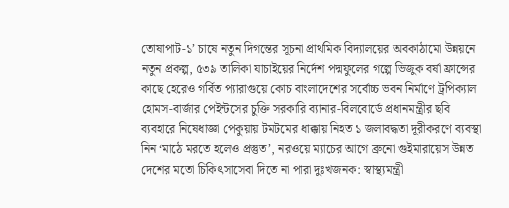তোষাপাট-১’ চাষে নতুন দিগন্তের সূচনা প্রাথমিক বিদ্যালয়ের অবকাঠামো উন্নয়নে নতুন প্রকল্প, ৫৩৯ তালিকা যাচাইয়ের নির্দেশ পদ্মফুলের গল্পে ভিজুক বর্ষা ফ্রান্সের কাছে হেরেও গর্বিত প্যারাগুয়ে কোচ বাংলাদেশের সর্বোচ্চ ভবন নির্মাণে ট্রপিক্যাল হোমস-বার্জার পেইন্টসের চুক্তি সরকারি ব্যানার-বিলবোর্ডে প্রধানমন্ত্রীর ছবি ব্যবহারে নিষেধাজ্ঞা পেকুয়ায় টমটমের ধাক্কায় নিহত ১ জলাবদ্ধতা দূরীকরণে ব্যবস্থা নিন ‘মাঠে মরতে হলেও প্রস্তুত’, নরওয়ে ম্যাচের আগে ব্রুনো গুইমারায়েস উন্নত দেশের মতো চিকিৎসাসেবা দিতে না পারা দুঃখজনক: স্বাস্থ্যমন্ত্রী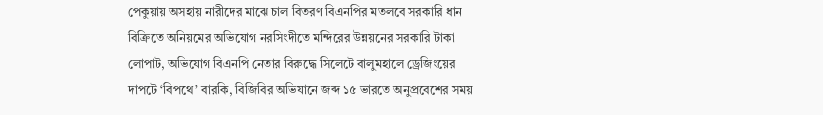পেকুয়ায় অসহায় নারীদের মাঝে চাল বিতরণ বিএনপির মতলবে সরকারি ধান বিক্রিতে অনিয়মের অভিযোগ নরসিংদীতে মন্দিরের উন্নয়নের সরকারি টাকা লোপাট, অভিযোগ বিএনপি নেতার বিরুদ্ধে সিলেটে বালুমহালে ড্রেজিংয়ের দাপটে ‘বিপথে’ বারকি, বিজিবির অভিযানে জব্দ ১৫ ভারতে অনুপ্রবেশের সময়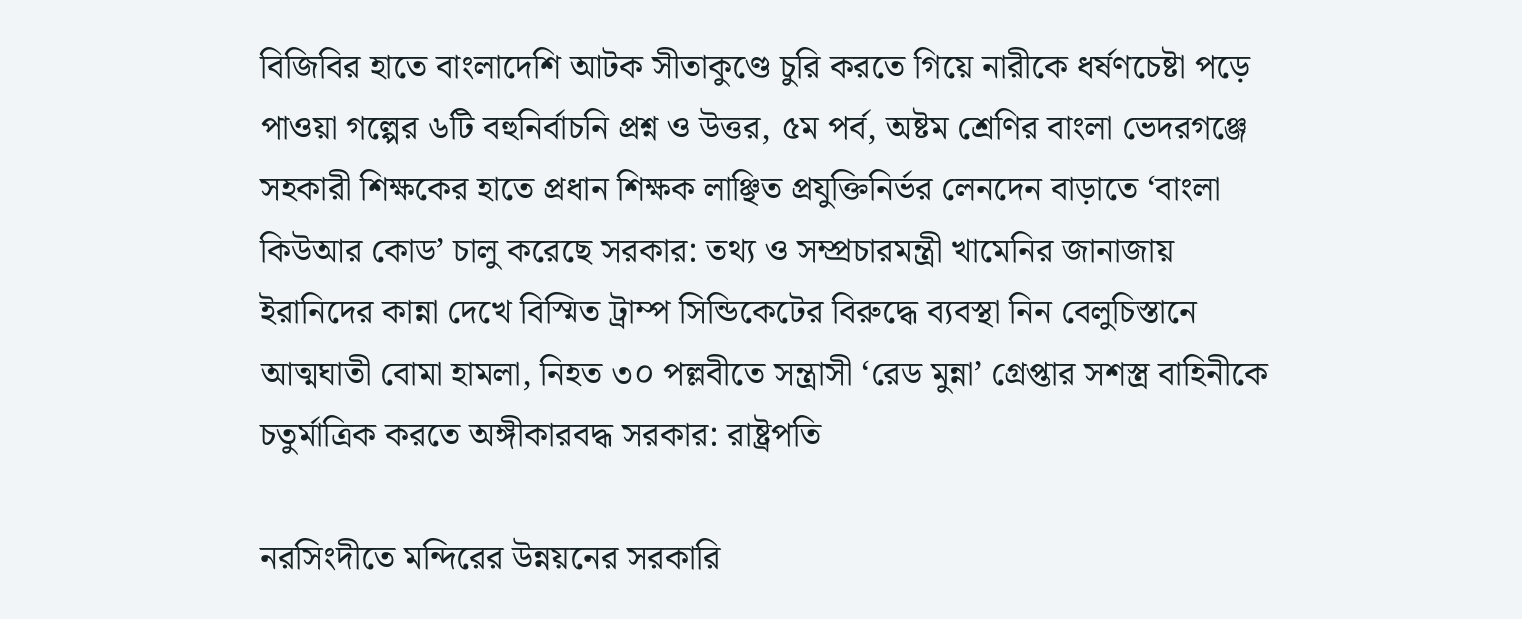বিজিবির হাতে বাংলাদেশি আটক সীতাকুণ্ডে চুরি করতে গিয়ে নারীকে ধর্ষণচেষ্টা পড়ে পাওয়া গল্পের ৬টি বহুনির্বাচনি প্রশ্ন ও উত্তর, ৫ম পর্ব, অষ্টম শ্রেণির বাংলা ভেদরগঞ্জে সহকারী শিক্ষকের হাতে প্রধান শিক্ষক লাঞ্ছিত প্রযুক্তিনির্ভর লেনদেন বাড়াতে ‘বাংলা কিউআর কোড’ চালু করেছে সরকার: তথ্য ও সম্প্রচারমন্ত্রী খামেনির জানাজায় ইরানিদের কান্না দেখে বিস্মিত ট্রাম্প সিন্ডিকেটের বিরুদ্ধে ব্যবস্থা নিন বেলুচিস্তানে আত্মঘাতী বোমা হামলা, নিহত ৩০ পল্লবীতে সন্ত্রাসী ‘রেড মুন্না’ গ্রেপ্তার সশস্ত্র বাহিনীকে চতুর্মাত্রিক করতে অঙ্গীকারবদ্ধ সরকার: রাষ্ট্রপতি

নরসিংদীতে মন্দিরের উন্নয়নের সরকারি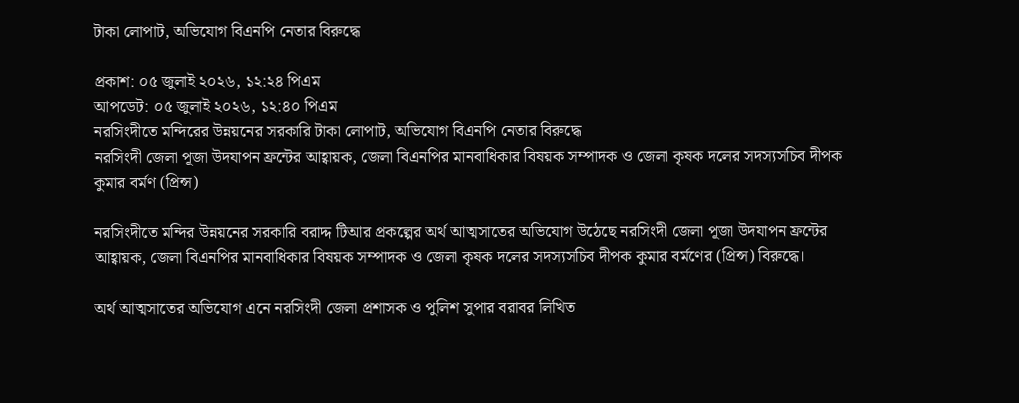টাকা লোপাট, অভিযোগ বিএনপি নেতার বিরুদ্ধে

প্রকাশ: ০৫ জুলাই ২০২৬, ১২:২৪ পিএম
আপডেট: ০৫ জুলাই ২০২৬, ১২:৪০ পিএম
নরসিংদীতে মন্দিরের উন্নয়নের সরকারি টাকা লোপাট, অভিযোগ বিএনপি নেতার বিরুদ্ধে
নরসিংদী জেলা পূজা উদযাপন ফ্রন্টের আহ্বায়ক, জেলা বিএনপির মানবাধিকার বিষয়ক সম্পাদক ও জেলা কৃষক দলের সদস্যসচিব দীপক কুমার বর্মণ (প্রিন্স)

নরসিংদীতে মন্দির উন্নয়নের সরকারি বরাদ্দ টিআর প্রকল্পের অর্থ আত্মসাতের অভিযোগ উঠেছে নরসিংদী জেলা পূজা উদযাপন ফ্রন্টের আহ্বায়ক, জেলা বিএনপির মানবাধিকার বিষয়ক সম্পাদক ও জেলা কৃষক দলের সদস্যসচিব দীপক কুমার বর্মণের (প্রিন্স) বিরুদ্ধে।

অর্থ আত্মসাতের অভিযোগ এনে নরসিংদী জেলা প্রশাসক ও পুলিশ সুপার বরাবর লিখিত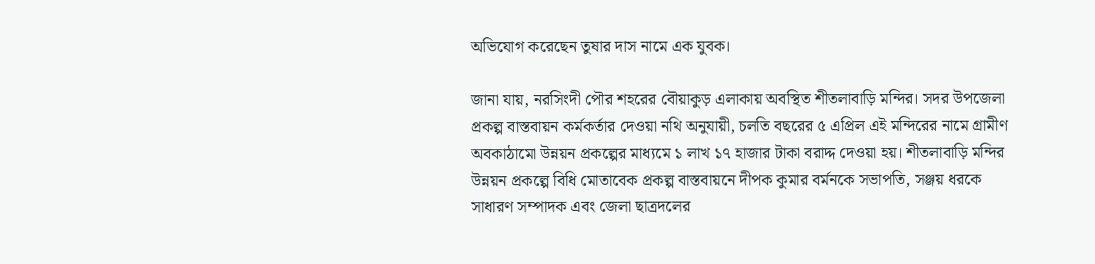অভিযোগ করেছেন তুষার দাস নামে এক যুবক।

জানা যায়, নরসিংদী পৌর শহরের বৌয়াকুড় এলাকায় অবস্থিত শীতলাবাড়ি মন্দির। সদর উপজেলা প্রকল্প বাস্তবায়ন কর্মকর্তার দেওয়া নথি অনুযায়ী, চলতি বছরের ৫ এপ্রিল এই মন্দিরের নামে গ্রামীণ অবকাঠামো উন্নয়ন প্রকল্পের মাধ্যমে ১ লাখ ১৭ হাজার টাকা বরাদ্দ দেওয়া হয়। শীতলাবাড়ি মন্দির উন্নয়ন প্রকল্পে বিধি মোতাবেক প্রকল্প বাস্তবায়নে দীপক কুমার বর্মনকে সভাপতি, সঞ্জয় ধরকে সাধারণ সম্পাদক এবং জেলা ছাত্রদলের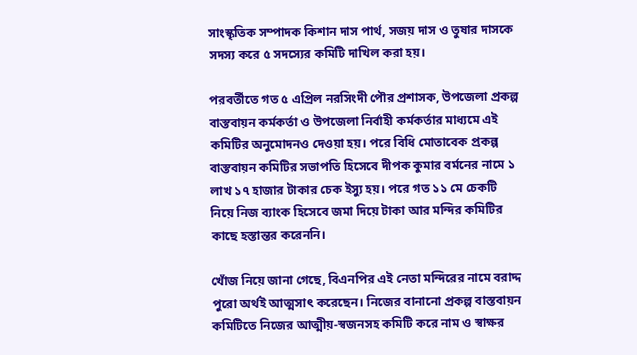সাংস্কৃতিক সম্পাদক কিশান দাস পার্থ, সজয় দাস ও তুষার দাসকে সদস্য করে ৫ সদস্যের কমিটি দাখিল করা হয়।

পরবর্তীতে গত ৫ এপ্রিল নরসিংদী পৌর প্রশাসক, উপজেলা প্রকল্প বাস্তবায়ন কর্মকর্তা ও উপজেলা নির্বাহী কর্মকর্তার মাধ্যমে এই কমিটির অনুমোদনও দেওয়া হয়। পরে বিধি মোতাবেক প্রকল্প বাস্তবায়ন কমিটির সভাপতি হিসেবে দীপক কুমার বর্মনের নামে ১ লাখ ১৭ হাজার টাকার চেক ইস্যু হয়। পরে গত ১১ মে চেকটি নিয়ে নিজ ব্যাংক হিসেবে জমা দিয়ে টাকা আর মন্দির কমিটির কাছে হস্তান্তর করেননি।

খোঁজ নিয়ে জানা গেছে, বিএনপির এই নেতা মন্দিরের নামে বরাদ্দ পুরো অর্থই আত্মসাৎ করেছেন। নিজের বানানো প্রকল্প বাস্তবায়ন কমিটিতে নিজের আত্মীয়-স্বজনসহ কমিটি করে নাম ও স্বাক্ষর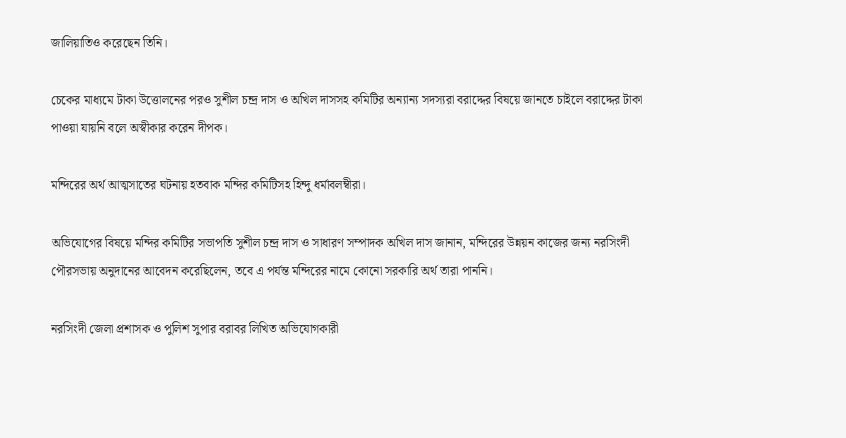জালিয়াতিও করেছেন তিনি।

চেকের মাধ্যমে টাকা উত্তোলনের পরও সুশীল চন্দ্র দাস ও অখিল দাসসহ কমিটির অন্যান্য সদস্যরা বরাদ্দের বিষয়ে জানতে চাইলে বরাদ্দের টাকা পাওয়া যায়নি বলে অস্বীকার করেন দীপক।

মন্দিরের অর্থ আত্মসাতের ঘটনায় হতবাক মন্দির কমিটিসহ হিন্দু ধর্মাবলম্বীরা।

অভিযোগের বিষয়ে মন্দির কমিটির সভাপতি সুশীল চন্দ্র দাস ও সাধারণ সম্পাদক অখিল দাস জানান, মন্দিরের উন্নয়ন কাজের জন্য নরসিংদী পৌরসভায় অনুদানের আবেদন করেছিলেন, তবে এ পর্যন্ত মন্দিরের নামে কোনো সরকারি অর্থ তারা পাননি।

নরসিংদী জেলা প্রশাসক ও পুলিশ সুপার বরাবর লিখিত অভিযোগকারী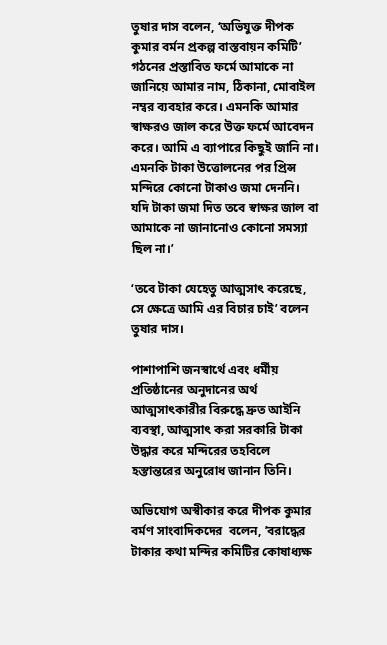তুষার দাস বলেন, ‘অভিযুক্ত দীপক কুমার বর্মন প্রকল্প বাস্তবায়ন কমিটি’ গঠনের প্রস্তাবিত ফর্মে আমাকে না জানিয়ে আমার নাম, ঠিকানা, মোবাইল নম্বর ব্যবহার করে। এমনকি আমার স্বাক্ষরও জাল করে উক্ত ফর্মে আবেদন করে। আমি এ ব্যাপারে কিছুই জানি না। এমনকি টাকা উত্তোলনের পর প্রিন্স মন্দিরে কোনো টাকাও জমা দেননি। যদি টাকা জমা দিত তবে স্বাক্ষর জাল বা আমাকে না জানানোও কোনো সমস্যা ছিল না।’

‘তবে টাকা যেহেতু আত্মসাৎ করেছে, সে ক্ষেত্রে আমি এর বিচার চাই’ বলেন তুষার দাস।

পাশাপাশি জনস্বার্থে এবং ধর্মীয় প্রতিষ্ঠানের অনুদানের অর্থ আত্মসাৎকারীর বিরুদ্ধে দ্রুত আইনি ব্যবস্থা, আত্মসাৎ করা সরকারি টাকা উদ্ধার করে মন্দিরের তহবিলে হস্তান্তরের অনুরোধ জানান তিনি।

অভিযোগ অস্বীকার করে দীপক কুমার বর্মণ সাংবাদিকদের  বলেন, ’বরাদ্ধের টাকার কথা মন্দির কমিটির কোষাধ্যক্ষ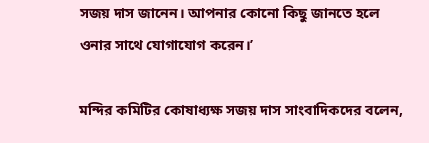সজয় দাস জানেন। আপনার কোনো কিছু জানতে হলে ওনার সাথে যোগাযোগ করেন।’

মন্দির কমিটির কোষাধ্যক্ষ সজয় দাস সাংবাদিকদের বলেন,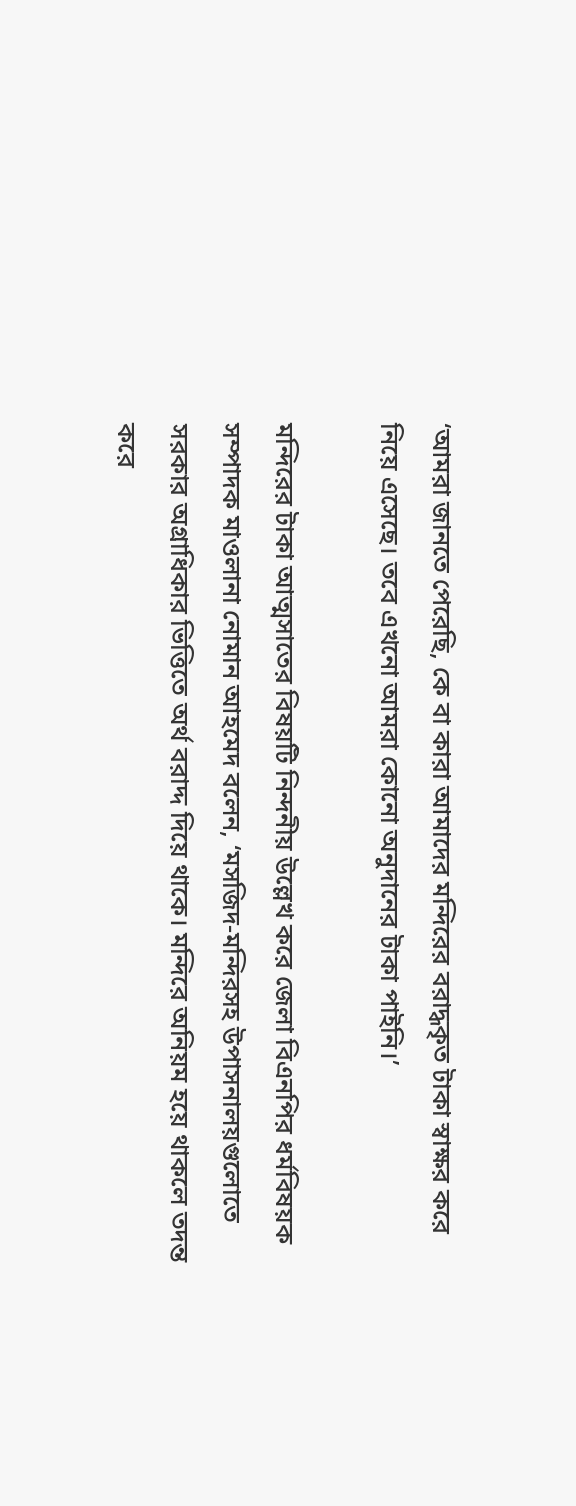‘আমরা জানতে পেরেছি, কে বা কারা আমাদের মন্দিরের বরাদ্ধকৃত টাকা স্বাক্ষর করে নিয়ে এসেছে। তবে এখনো আমরা কোনো অনুদানের টাকা পাইনি।’

মন্দিরের টাকা আত্মসাতের বিষয়টি নিন্দনীয় উল্লেখ করে জেলা বিএনপির ধর্মবিষয়ক সম্পাদক মাওলানা নোমান আহমেদ বলেন, ‘মসজিদ-মন্দিরসহ উপাসনালয়গুলোতে সরকার অগ্রাধিকার ভিত্তিতে অর্থ বরাদ্দ দিয়ে থাকে। মন্দিরে অনিয়ম হয়ে থাকলে তদন্ত করে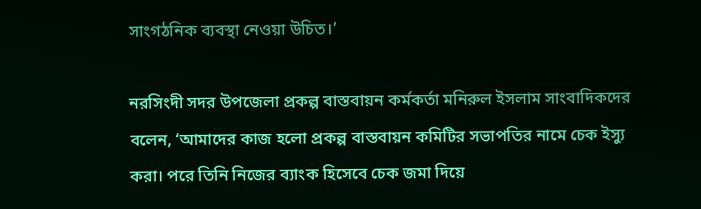সাংগঠনিক ব্যবস্থা নেওয়া উচিত।’

নরসিংদী সদর উপজেলা প্রকল্প বাস্তবায়ন কর্মকর্তা মনিরুল ইসলাম সাংবাদিকদের বলেন, ‘আমাদের কাজ হলো প্রকল্প বাস্তবায়ন কমিটির সভাপতির নামে চেক ইস্যু করা। পরে তিনি নিজের ব্যাংক হিসেবে চেক জমা দিয়ে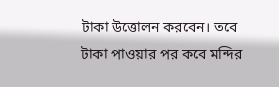টাকা উত্তোলন করবেন। তবে টাকা পাওয়ার পর কবে মন্দির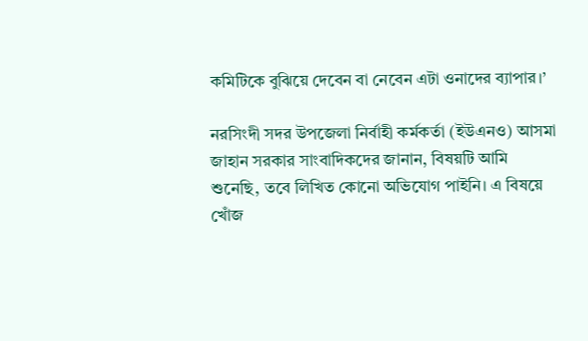কমিটিকে বুঝিয়ে দেবেন বা নেবেন এটা ওনাদের ব্যাপার।’

নরসিংদী সদর উপজেলা নির্বাহী কর্মকর্তা (ইউএনও) আসমা জাহান সরকার সাংবাদিকদের জানান, বিষয়টি আমি শুনেছি, তবে লিখিত কোনো অভিযোগ পাইনি। এ বিষয়ে খোঁজ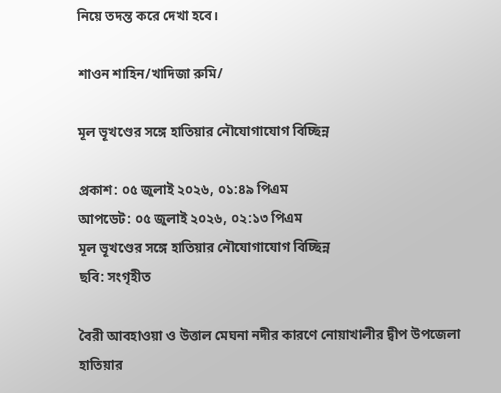নিয়ে তদন্ত করে দেখা হবে।

শাওন শাহিন/খাদিজা রুমি/

মূল ভূখণ্ডের সঙ্গে হাতিয়ার নৌযোগাযোগ বিচ্ছিন্ন

প্রকাশ: ০৫ জুলাই ২০২৬, ০১:৪৯ পিএম
আপডেট: ০৫ জুলাই ২০২৬, ০২:১৩ পিএম
মূল ভূখণ্ডের সঙ্গে হাতিয়ার নৌযোগাযোগ বিচ্ছিন্ন
ছবি: সংগৃহীত

বৈরী আবহাওয়া ও উত্তাল মেঘনা নদীর কারণে নোয়াখালীর দ্বীপ উপজেলা হাতিয়ার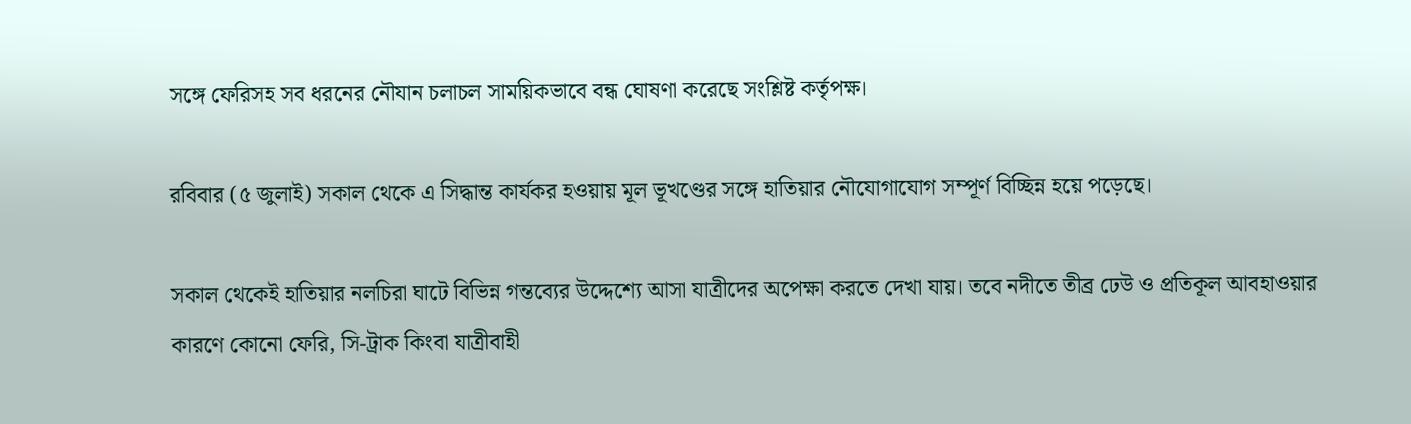সঙ্গে ফেরিসহ সব ধরনের নৌযান চলাচল সাময়িকভাবে বন্ধ ঘোষণা করেছে সংশ্লিষ্ট কর্তৃপক্ষ।

রবিবার (৫ জুলাই) সকাল থেকে এ সিদ্ধান্ত কার্যকর হওয়ায় মূল ভূখণ্ডের সঙ্গে হাতিয়ার নৌযোগাযোগ সম্পূর্ণ বিচ্ছিন্ন হয়ে পড়েছে।

সকাল থেকেই হাতিয়ার নলচিরা ঘাটে বিভিন্ন গন্তব্যের উদ্দেশ্যে আসা যাত্রীদের অপেক্ষা করতে দেখা যায়। তবে নদীতে তীব্র ঢেউ ও প্রতিকূল আবহাওয়ার কারণে কোনো ফেরি, সি-ট্রাক কিংবা যাত্রীবাহী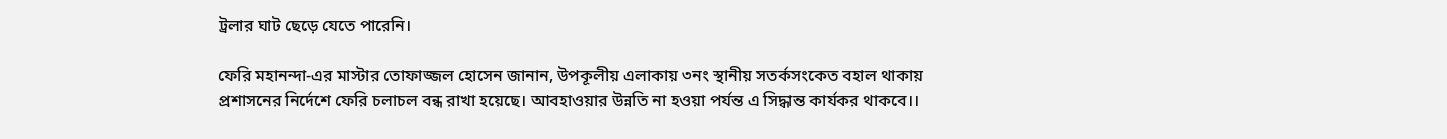ট্রলার ঘাট ছেড়ে যেতে পারেনি।

ফেরি মহানন্দা-এর মাস্টার তোফাজ্জল হোসেন জানান, উপকূলীয় এলাকায় ৩নং স্থানীয় সতর্কসংকেত বহাল থাকায় প্রশাসনের নির্দেশে ফেরি চলাচল বন্ধ রাখা হয়েছে। আবহাওয়ার উন্নতি না হওয়া পর্যন্ত এ সিদ্ধান্ত কার্যকর থাকবে।।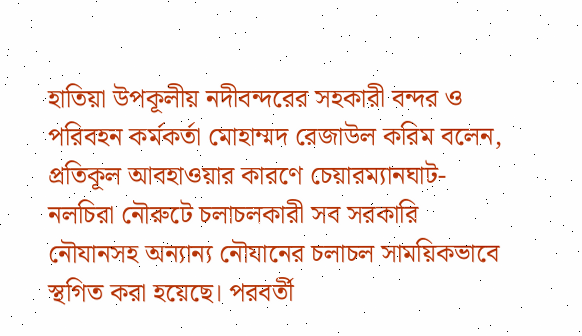হাতিয়া উপকূলীয় নদীবন্দরের সহকারী বন্দর ও পরিবহন কর্মকর্তা মোহাম্মদ রেজাউল করিম বলেন, প্রতিকূল আবহাওয়ার কারণে চেয়ারম্যানঘাট-নলচিরা নৌরুটে চলাচলকারী সব সরকারি নৌযানসহ অন্যান্য নৌযানের চলাচল সাময়িকভাবে স্থগিত করা হয়েছে। পরবর্তী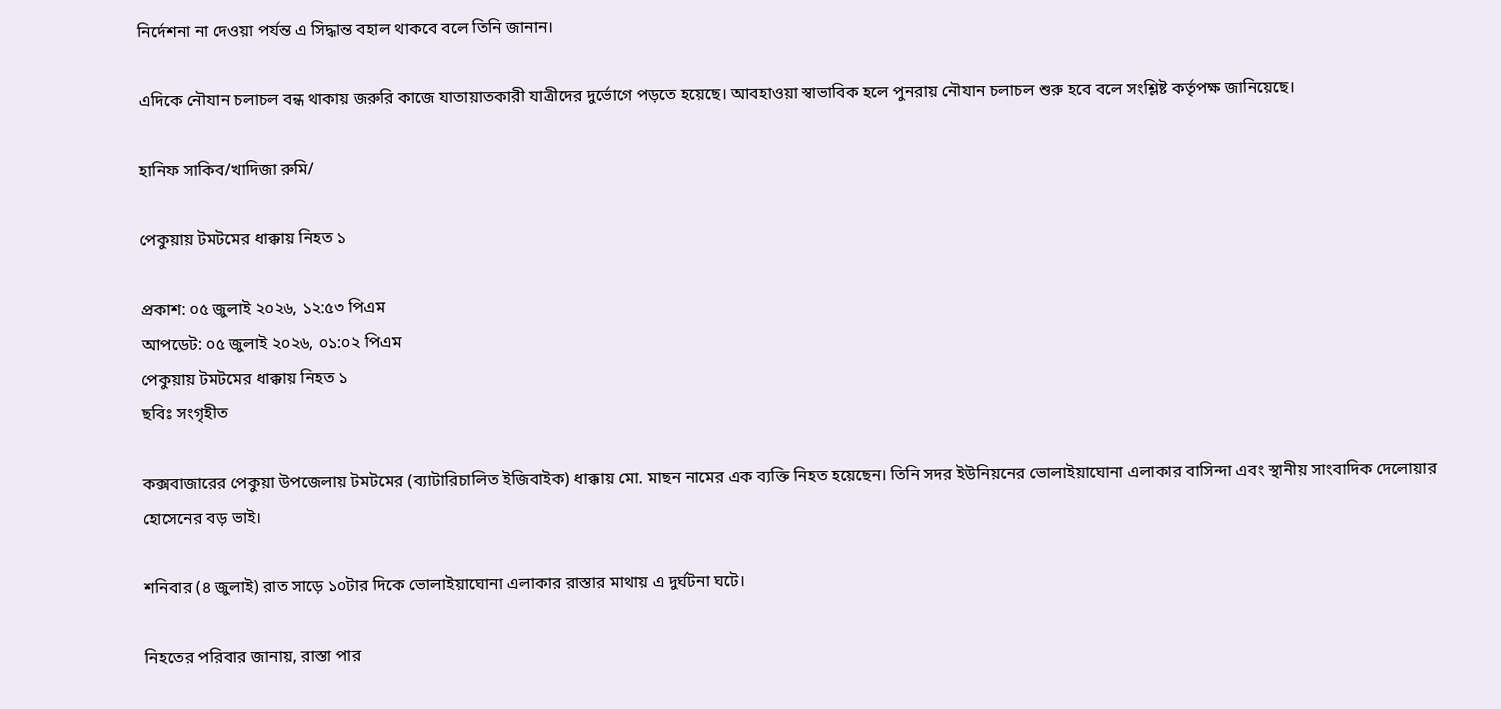নির্দেশনা না দেওয়া পর্যন্ত এ সিদ্ধান্ত বহাল থাকবে বলে তিনি জানান।

এদিকে নৌযান চলাচল বন্ধ থাকায় জরুরি কাজে যাতায়াতকারী যাত্রীদের দুর্ভোগে পড়তে হয়েছে। আবহাওয়া স্বাভাবিক হলে পুনরায় নৌযান চলাচল শুরু হবে বলে সংশ্লিষ্ট কর্তৃপক্ষ জানিয়েছে।

হানিফ সাকিব/খাদিজা রুমি/

পেকুয়ায় টমটমের ধাক্কায় নিহত ১

প্রকাশ: ০৫ জুলাই ২০২৬, ১২:৫৩ পিএম
আপডেট: ০৫ জুলাই ২০২৬, ০১:০২ পিএম
পেকুয়ায় টমটমের ধাক্কায় নিহত ১
ছবিঃ সংগৃহীত

কক্সবাজারের পেকুয়া উপজেলায় টমটমের (ব্যাটারিচালিত ইজিবাইক) ধাক্কায় মো. মাছন নামের এক ব্যক্তি নিহত হয়েছেন। তিনি সদর ইউনিয়নের ভোলাইয়াঘোনা এলাকার বাসিন্দা এবং স্থানীয় সাংবাদিক দেলোয়ার হোসেনের বড় ভাই।

শনিবার (৪ জুলাই) রাত সাড়ে ১০টার দিকে ভোলাইয়াঘোনা এলাকার রাস্তার মাথায় এ দুর্ঘটনা ঘটে।

নিহতের পরিবার জানায়, রাস্তা পার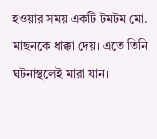হওয়ার সময় একটি টমটম মো. মাছনকে ধাক্কা দেয়। এতে তিনি ঘটনাস্থলেই মারা যান।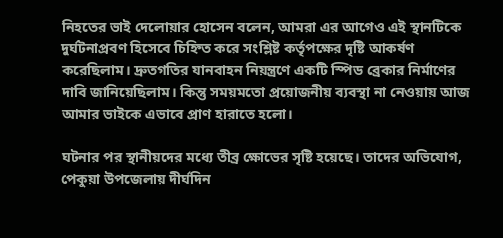নিহতের ভাই দেলোয়ার হোসেন বলেন, আমরা এর আগেও এই স্থানটিকে দুর্ঘটনাপ্রবণ হিসেবে চিহ্নিত করে সংশ্লিষ্ট কর্তৃপক্ষের দৃষ্টি আকর্ষণ করেছিলাম। দ্রুতগতির যানবাহন নিয়ন্ত্রণে একটি স্পিড ব্রেকার নির্মাণের দাবি জানিয়েছিলাম। কিন্তু সময়মতো প্রয়োজনীয় ব্যবস্থা না নেওয়ায় আজ আমার ভাইকে এভাবে প্রাণ হারাতে হলো।

ঘটনার পর স্থানীয়দের মধ্যে তীব্র ক্ষোভের সৃষ্টি হয়েছে। তাদের অভিযোগ, পেকুয়া উপজেলায় দীর্ঘদিন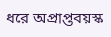ধরে অপ্রাপ্তবয়স্ক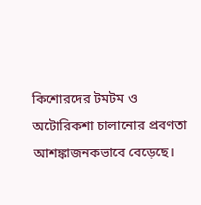কিশোরদের টমটম ও অটোরিকশা চালানোর প্রবণতা আশঙ্কাজনকভাবে বেড়েছে।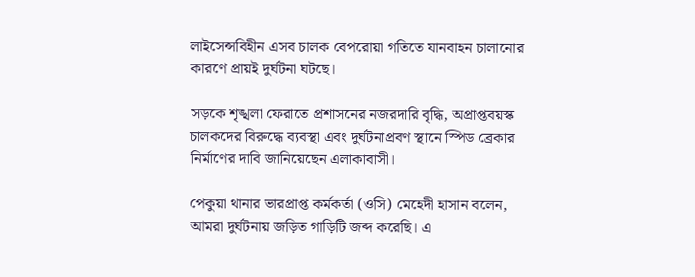লাইসেন্সবিহীন এসব চালক বেপরোয়া গতিতে যানবাহন চালানোর কারণে প্রায়ই দুর্ঘটনা ঘটছে।

সড়কে শৃঙ্খলা ফেরাতে প্রশাসনের নজরদারি বৃদ্ধি, অপ্রাপ্তবয়স্ক চালকদের বিরুদ্ধে ব্যবস্থা এবং দুর্ঘটনাপ্রবণ স্থানে স্পিড ব্রেকার নির্মাণের দাবি জানিয়েছেন এলাকাবাসী।

পেকুয়া থানার ভারপ্রাপ্ত কর্মকর্তা (ওসি) মেহেদী হাসান বলেন, আমরা দুর্ঘটনায় জড়িত গাড়িটি জব্দ করেছি। এ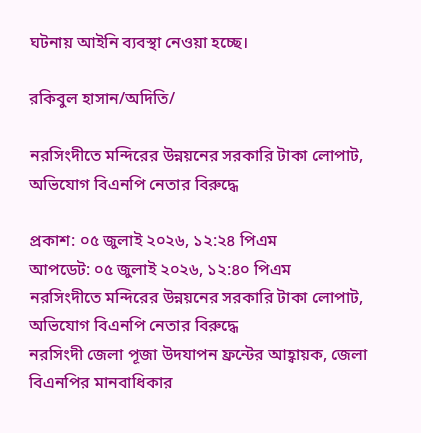ঘটনায় আইনি ব্যবস্থা নেওয়া হচ্ছে।

রকিবুল হাসান/অদিতি/

নরসিংদীতে মন্দিরের উন্নয়নের সরকারি টাকা লোপাট, অভিযোগ বিএনপি নেতার বিরুদ্ধে

প্রকাশ: ০৫ জুলাই ২০২৬, ১২:২৪ পিএম
আপডেট: ০৫ জুলাই ২০২৬, ১২:৪০ পিএম
নরসিংদীতে মন্দিরের উন্নয়নের সরকারি টাকা লোপাট, অভিযোগ বিএনপি নেতার বিরুদ্ধে
নরসিংদী জেলা পূজা উদযাপন ফ্রন্টের আহ্বায়ক, জেলা বিএনপির মানবাধিকার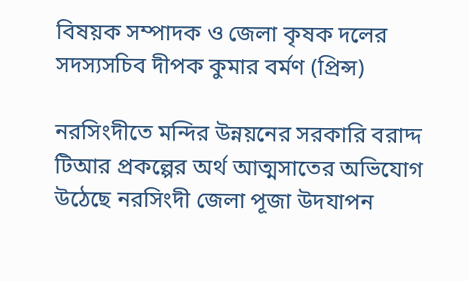বিষয়ক সম্পাদক ও জেলা কৃষক দলের সদস্যসচিব দীপক কুমার বর্মণ (প্রিন্স)

নরসিংদীতে মন্দির উন্নয়নের সরকারি বরাদ্দ টিআর প্রকল্পের অর্থ আত্মসাতের অভিযোগ উঠেছে নরসিংদী জেলা পূজা উদযাপন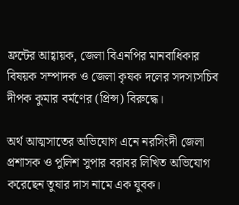ফ্রন্টের আহ্বায়ক, জেলা বিএনপির মানবাধিকার বিষয়ক সম্পাদক ও জেলা কৃষক দলের সদস্যসচিব দীপক কুমার বর্মণের (প্রিন্স) বিরুদ্ধে।

অর্থ আত্মসাতের অভিযোগ এনে নরসিংদী জেলা প্রশাসক ও পুলিশ সুপার বরাবর লিখিত অভিযোগ করেছেন তুষার দাস নামে এক যুবক।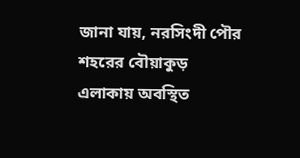জানা যায়, নরসিংদী পৌর শহরের বৌয়াকুড় এলাকায় অবস্থিত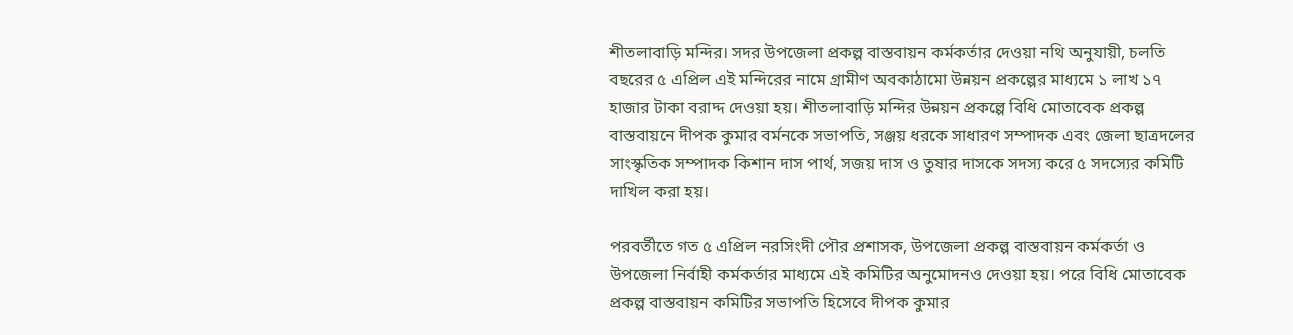শীতলাবাড়ি মন্দির। সদর উপজেলা প্রকল্প বাস্তবায়ন কর্মকর্তার দেওয়া নথি অনুযায়ী, চলতি বছরের ৫ এপ্রিল এই মন্দিরের নামে গ্রামীণ অবকাঠামো উন্নয়ন প্রকল্পের মাধ্যমে ১ লাখ ১৭ হাজার টাকা বরাদ্দ দেওয়া হয়। শীতলাবাড়ি মন্দির উন্নয়ন প্রকল্পে বিধি মোতাবেক প্রকল্প বাস্তবায়নে দীপক কুমার বর্মনকে সভাপতি, সঞ্জয় ধরকে সাধারণ সম্পাদক এবং জেলা ছাত্রদলের সাংস্কৃতিক সম্পাদক কিশান দাস পার্থ, সজয় দাস ও তুষার দাসকে সদস্য করে ৫ সদস্যের কমিটি দাখিল করা হয়।

পরবর্তীতে গত ৫ এপ্রিল নরসিংদী পৌর প্রশাসক, উপজেলা প্রকল্প বাস্তবায়ন কর্মকর্তা ও উপজেলা নির্বাহী কর্মকর্তার মাধ্যমে এই কমিটির অনুমোদনও দেওয়া হয়। পরে বিধি মোতাবেক প্রকল্প বাস্তবায়ন কমিটির সভাপতি হিসেবে দীপক কুমার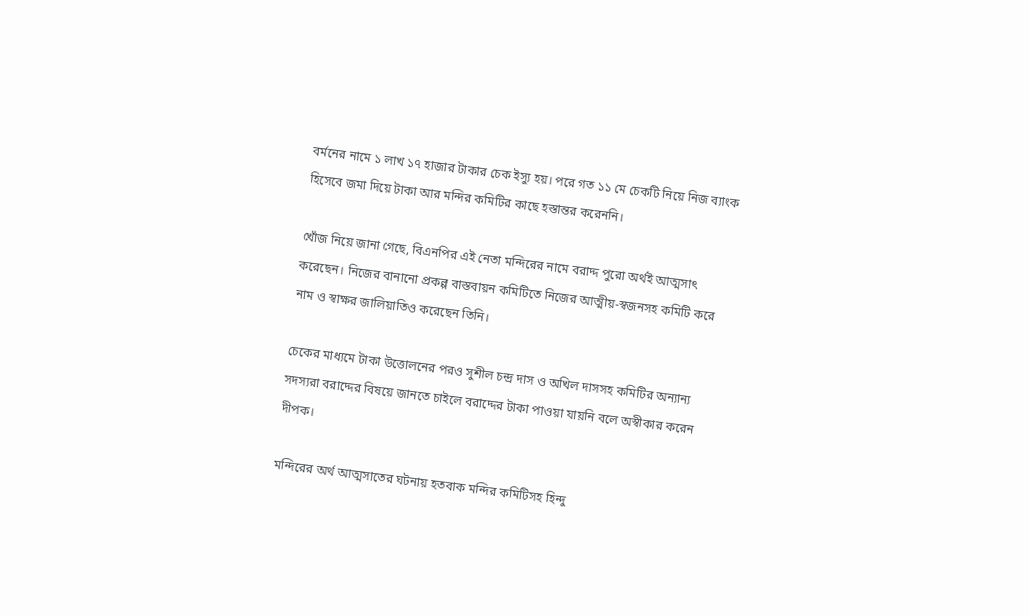বর্মনের নামে ১ লাখ ১৭ হাজার টাকার চেক ইস্যু হয়। পরে গত ১১ মে চেকটি নিয়ে নিজ ব্যাংক হিসেবে জমা দিয়ে টাকা আর মন্দির কমিটির কাছে হস্তান্তর করেননি।

খোঁজ নিয়ে জানা গেছে, বিএনপির এই নেতা মন্দিরের নামে বরাদ্দ পুরো অর্থই আত্মসাৎ করেছেন। নিজের বানানো প্রকল্প বাস্তবায়ন কমিটিতে নিজের আত্মীয়-স্বজনসহ কমিটি করে নাম ও স্বাক্ষর জালিয়াতিও করেছেন তিনি।

চেকের মাধ্যমে টাকা উত্তোলনের পরও সুশীল চন্দ্র দাস ও অখিল দাসসহ কমিটির অন্যান্য সদস্যরা বরাদ্দের বিষয়ে জানতে চাইলে বরাদ্দের টাকা পাওয়া যায়নি বলে অস্বীকার করেন দীপক।

মন্দিরের অর্থ আত্মসাতের ঘটনায় হতবাক মন্দির কমিটিসহ হিন্দু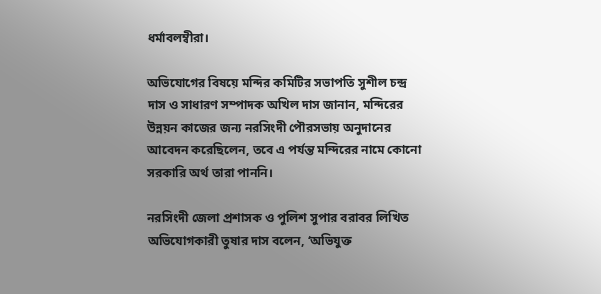ধর্মাবলম্বীরা।

অভিযোগের বিষয়ে মন্দির কমিটির সভাপতি সুশীল চন্দ্র দাস ও সাধারণ সম্পাদক অখিল দাস জানান, মন্দিরের উন্নয়ন কাজের জন্য নরসিংদী পৌরসভায় অনুদানের আবেদন করেছিলেন, তবে এ পর্যন্ত মন্দিরের নামে কোনো সরকারি অর্থ তারা পাননি।

নরসিংদী জেলা প্রশাসক ও পুলিশ সুপার বরাবর লিখিত অভিযোগকারী তুষার দাস বলেন, ‘অভিযুক্ত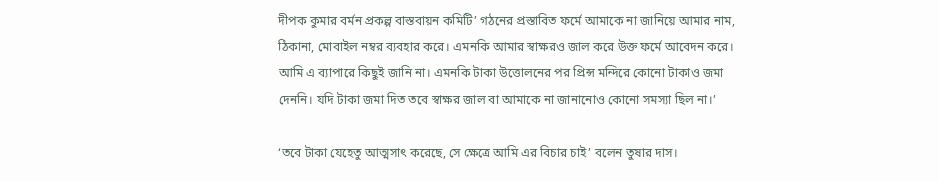দীপক কুমার বর্মন প্রকল্প বাস্তবায়ন কমিটি’ গঠনের প্রস্তাবিত ফর্মে আমাকে না জানিয়ে আমার নাম, ঠিকানা, মোবাইল নম্বর ব্যবহার করে। এমনকি আমার স্বাক্ষরও জাল করে উক্ত ফর্মে আবেদন করে। আমি এ ব্যাপারে কিছুই জানি না। এমনকি টাকা উত্তোলনের পর প্রিন্স মন্দিরে কোনো টাকাও জমা দেননি। যদি টাকা জমা দিত তবে স্বাক্ষর জাল বা আমাকে না জানানোও কোনো সমস্যা ছিল না।’

‘তবে টাকা যেহেতু আত্মসাৎ করেছে, সে ক্ষেত্রে আমি এর বিচার চাই’ বলেন তুষার দাস।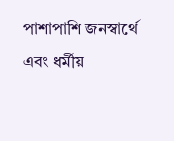পাশাপাশি জনস্বার্থে এবং ধর্মীয়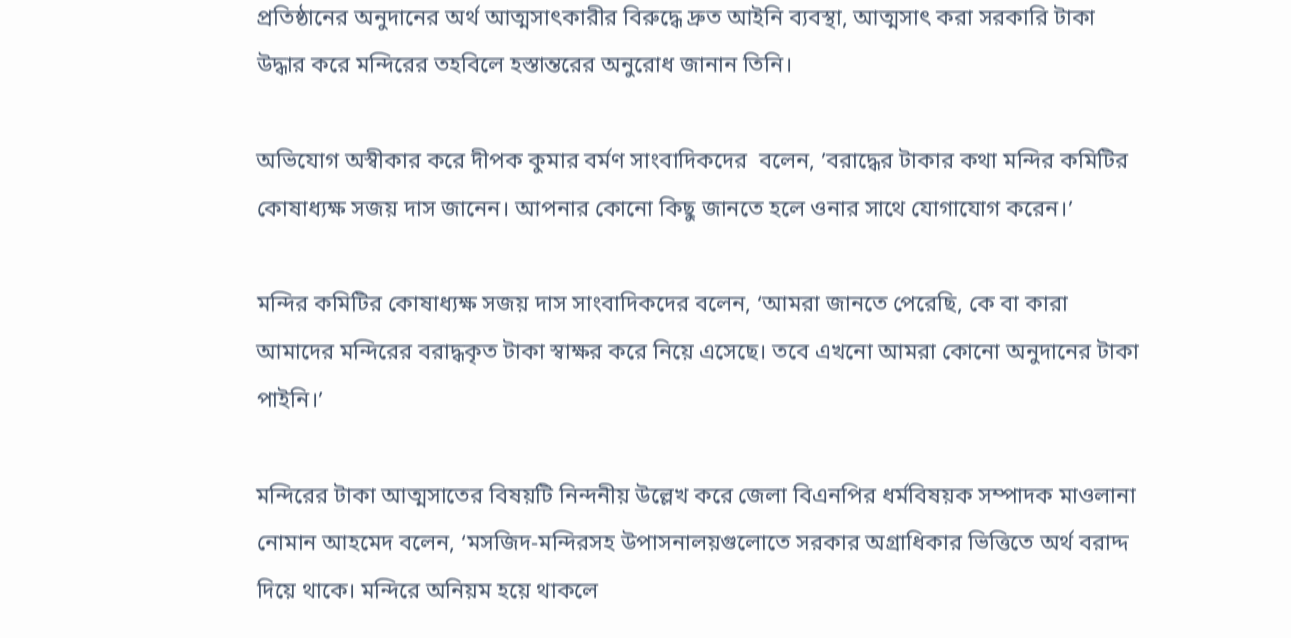প্রতিষ্ঠানের অনুদানের অর্থ আত্মসাৎকারীর বিরুদ্ধে দ্রুত আইনি ব্যবস্থা, আত্মসাৎ করা সরকারি টাকা উদ্ধার করে মন্দিরের তহবিলে হস্তান্তরের অনুরোধ জানান তিনি।

অভিযোগ অস্বীকার করে দীপক কুমার বর্মণ সাংবাদিকদের  বলেন, ’বরাদ্ধের টাকার কথা মন্দির কমিটির কোষাধ্যক্ষ সজয় দাস জানেন। আপনার কোনো কিছু জানতে হলে ওনার সাথে যোগাযোগ করেন।’

মন্দির কমিটির কোষাধ্যক্ষ সজয় দাস সাংবাদিকদের বলেন, ‘আমরা জানতে পেরেছি, কে বা কারা আমাদের মন্দিরের বরাদ্ধকৃত টাকা স্বাক্ষর করে নিয়ে এসেছে। তবে এখনো আমরা কোনো অনুদানের টাকা পাইনি।’

মন্দিরের টাকা আত্মসাতের বিষয়টি নিন্দনীয় উল্লেখ করে জেলা বিএনপির ধর্মবিষয়ক সম্পাদক মাওলানা নোমান আহমেদ বলেন, ‘মসজিদ-মন্দিরসহ উপাসনালয়গুলোতে সরকার অগ্রাধিকার ভিত্তিতে অর্থ বরাদ্দ দিয়ে থাকে। মন্দিরে অনিয়ম হয়ে থাকলে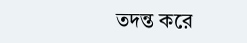তদন্ত করে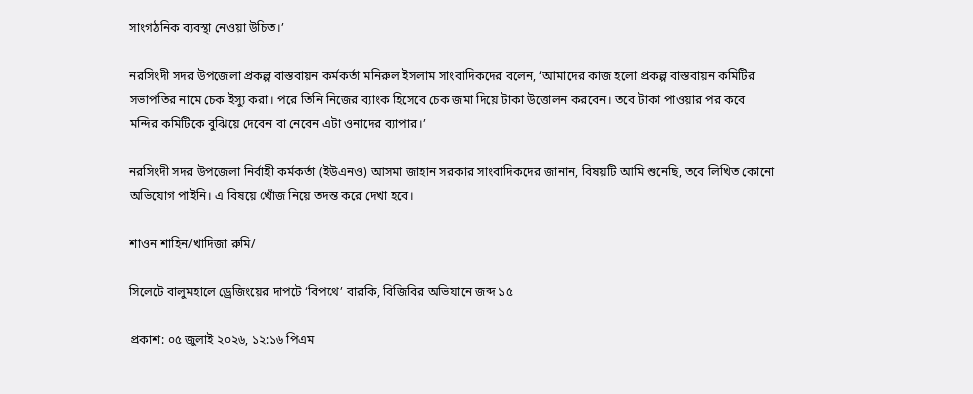সাংগঠনিক ব্যবস্থা নেওয়া উচিত।’

নরসিংদী সদর উপজেলা প্রকল্প বাস্তবায়ন কর্মকর্তা মনিরুল ইসলাম সাংবাদিকদের বলেন, ‘আমাদের কাজ হলো প্রকল্প বাস্তবায়ন কমিটির সভাপতির নামে চেক ইস্যু করা। পরে তিনি নিজের ব্যাংক হিসেবে চেক জমা দিয়ে টাকা উত্তোলন করবেন। তবে টাকা পাওয়ার পর কবে মন্দির কমিটিকে বুঝিয়ে দেবেন বা নেবেন এটা ওনাদের ব্যাপার।’

নরসিংদী সদর উপজেলা নির্বাহী কর্মকর্তা (ইউএনও) আসমা জাহান সরকার সাংবাদিকদের জানান, বিষয়টি আমি শুনেছি, তবে লিখিত কোনো অভিযোগ পাইনি। এ বিষয়ে খোঁজ নিয়ে তদন্ত করে দেখা হবে।

শাওন শাহিন/খাদিজা রুমি/

সিলেটে বালুমহালে ড্রেজিংয়ের দাপটে ‘বিপথে’ বারকি, বিজিবির অভিযানে জব্দ ১৫

প্রকাশ: ০৫ জুলাই ২০২৬, ১২:১৬ পিএম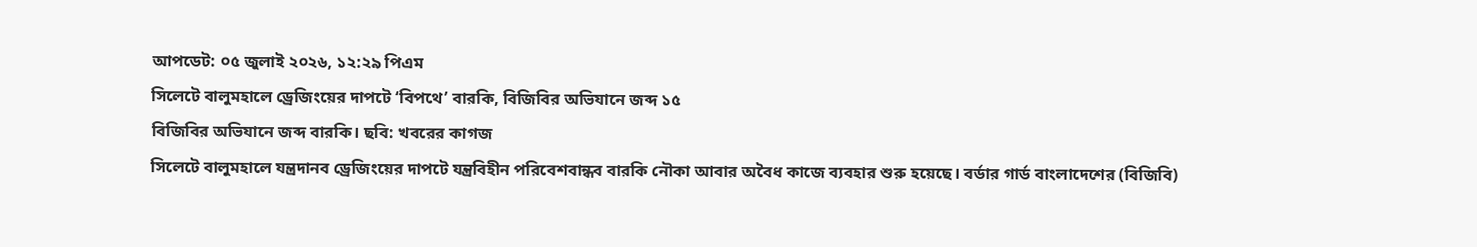আপডেট: ০৫ জুলাই ২০২৬, ১২:২৯ পিএম
সিলেটে বালুমহালে ড্রেজিংয়ের দাপটে ‘বিপথে’ বারকি, বিজিবির অভিযানে জব্দ ১৫
বিজিবির অভিযানে জব্দ বারকি। ছবি: খবরের কাগজ
সিলেটে বালুমহালে যন্ত্রদানব ড্রেজিংয়ের দাপটে যন্ত্রবিহীন পরিবেশবান্ধব বারকি নৌকা আবার অবৈধ কাজে ব্যবহার শুরু হয়েছে। বর্ডার গার্ড বাংলাদেশের (বিজিবি)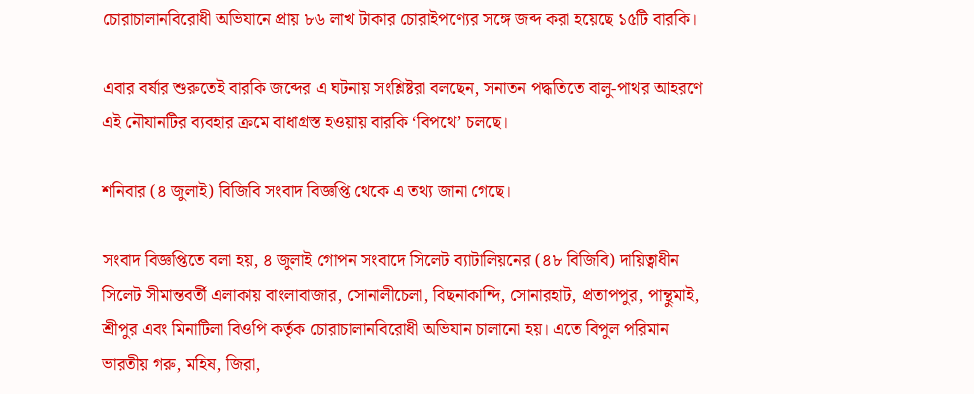চোরাচালানবিরোধী অভিযানে প্রায় ৮৬ লাখ টাকার চোরাইপণ্যের সঙ্গে জব্দ করা হয়েছে ১৫টি বারকি।

এবার বর্ষার শুরুতেই বারকি জব্দের এ ঘটনায় সংশ্লিষ্টরা বলছেন, সনাতন পদ্ধতিতে বালু-পাথর আহরণে এই নৌযানটির ব্যবহার ক্রমে বাধাগ্রস্ত হওয়ায় বারকি ‘বিপথে’ চলছে।

শনিবার (৪ জুলাই) বিজিবি সংবাদ বিজ্ঞপ্তি থেকে এ তথ্য জানা গেছে।

সংবাদ বিজ্ঞপ্তিতে বলা হয়, ৪ জুলাই গোপন সংবাদে সিলেট ব্যাটালিয়নের (৪৮ বিজিবি) দায়িত্বাধীন সিলেট সীমান্তবর্তী এলাকায় বাংলাবাজার, সোনালীচেলা, বিছনাকান্দি, সোনারহাট, প্রতাপপুর, পান্থুমাই, শ্রীপুর এবং মিনাটিলা বিওপি কর্তৃক চোরাচালানবিরোধী অভিযান চালানো হয়। এতে বিপুল পরিমান ভারতীয় গরু, মহিষ, জিরা,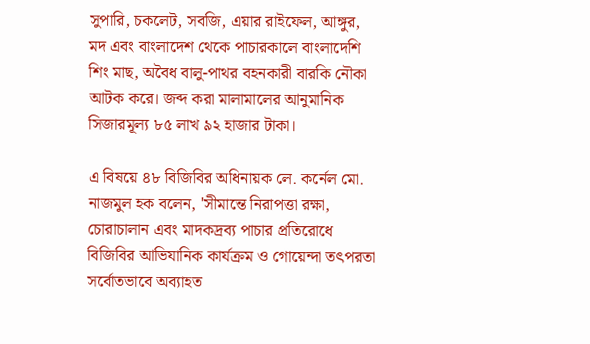সুপারি, চকলেট, সবজি, এয়ার রাইফেল, আঙ্গুর, মদ এবং বাংলাদেশ থেকে পাচারকালে বাংলাদেশি শিং মাছ, অবৈধ বালু-পাথর বহনকারী বারকি নৌকা আটক করে। জব্দ করা মালামালের আনুমানিক সিজারমূল্য ৮৫ লাখ ৯২ হাজার টাকা।

এ বিষয়ে ৪৮ বিজিবির অধিনায়ক লে. কর্নেল মো. নাজমুল হক বলেন, 'সীমান্তে নিরাপত্তা রক্ষা, চোরাচালান এবং মাদকদ্রব্য পাচার প্রতিরোধে বিজিবির আভিযানিক কার্যক্রম ও গোয়েন্দা তৎপরতা সর্বোতভাবে অব্যাহত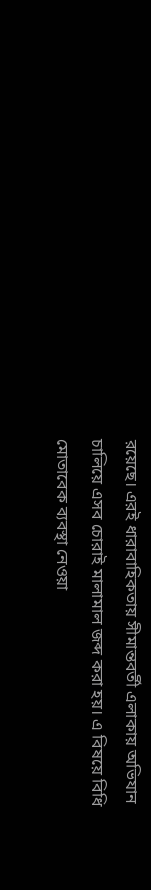রয়েছে। এরই ধারাবাহিকতায় সীমান্তবর্তী এলাকায় অভিযান চালিয়ে এসব চোরাই মালামাল জব্দ করা হয়। এ বিষয়ে বিধি মোতাবেক ব্যবস্থা নেওয়া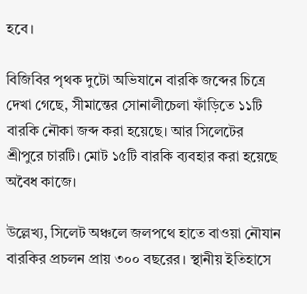হবে।

বিজিবির পৃথক দুটো অভিযানে বারকি জব্দের চিত্রে দেখা গেছে, সীমান্তের সোনালীচেলা ফাঁড়িতে ১১টি বারকি নৌকা জব্দ করা হয়েছে। আর সিলেটের শ্রীপুরে চারটি। মোট ১৫টি বারকি ব্যবহার করা হয়েছে অবৈধ কাজে।

উল্লেখ্য, সিলেট অঞ্চলে জলপথে হাতে বাওয়া নৌযান বারকির প্রচলন প্রায় ৩০০ বছরের। স্থানীয় ইতিহাসে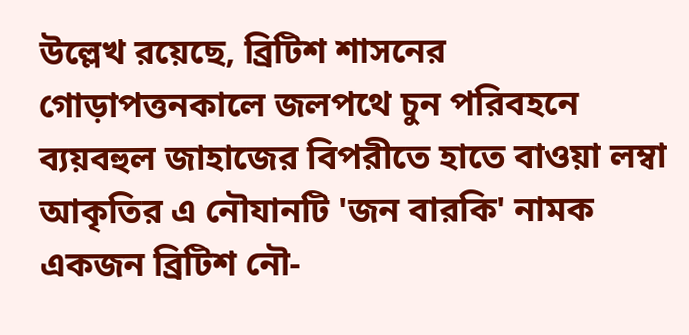উল্লেখ রয়েছে, ব্রিটিশ শাসনের গোড়াপত্তনকালে জলপথে চুন পরিবহনে ব্যয়বহুল জাহাজের বিপরীতে হাতে বাওয়া লম্বা আকৃতির এ নৌযানটি ‌'জন বারকি' নামক একজন ব্রিটিশ নৌ-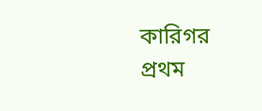কারিগর প্রথম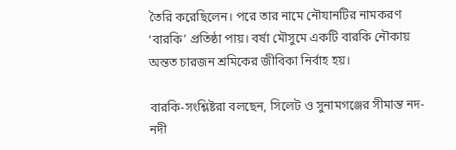তৈরি করেছিলেন। পরে তার নামে নৌযানটির নামকরণ ‘বারকি’ প্রতিষ্ঠা পায়। বর্ষা মৌসুমে একটি বারকি নৌকায় অন্তত চারজন শ্রমিকের জীবিকা নির্বাহ হয়।

বারকি-সংশ্লিষ্টরা বলছেন, সিলেট ও সুনামগঞ্জের সীমান্ত নদ-নদী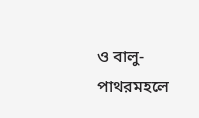ও বালু-পাথরমহলে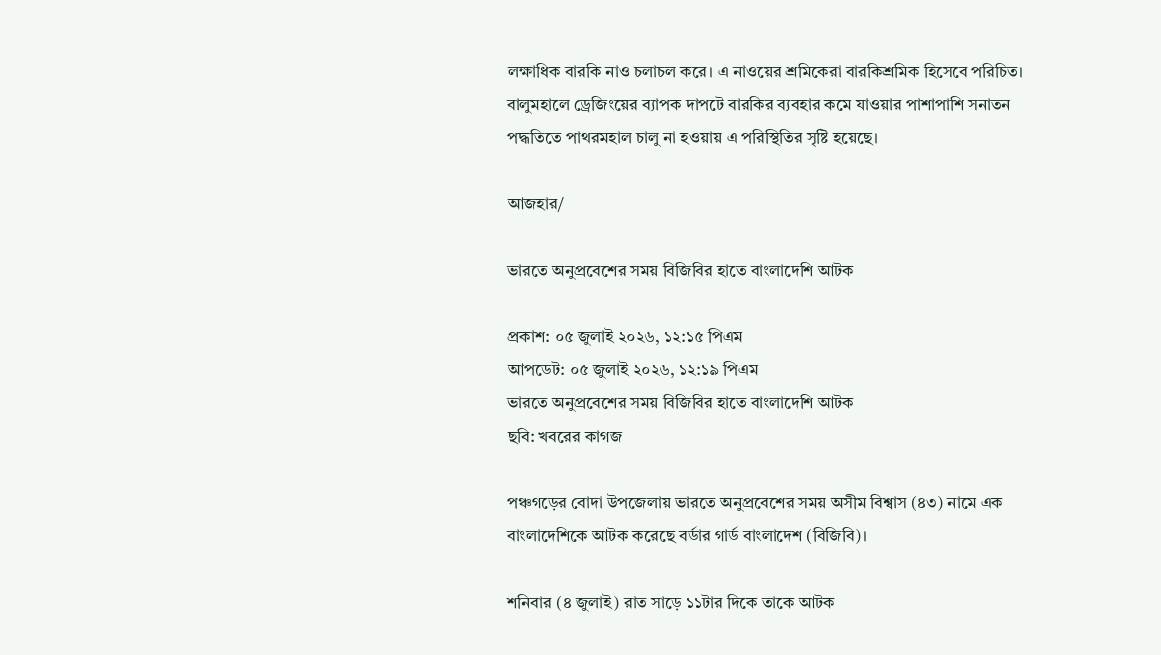লক্ষাধিক বারকি নাও চলাচল করে। এ নাওয়ের শ্রমিকেরা বারকিশ্রমিক হিসেবে পরিচিত। বালুমহালে ড্রেজিংয়ের ব্যাপক দাপটে বারকির ব্যবহার কমে যাওয়ার পাশাপাশি সনাতন পদ্ধতিতে পাথরমহাল চালু না হওয়ায় এ পরিস্থিতির সৃষ্টি হয়েছে।

আজহার/

ভারতে অনুপ্রবেশের সময় বিজিবির হাতে বাংলাদেশি আটক

প্রকাশ: ০৫ জুলাই ২০২৬, ১২:১৫ পিএম
আপডেট: ০৫ জুলাই ২০২৬, ১২:১৯ পিএম
ভারতে অনুপ্রবেশের সময় বিজিবির হাতে বাংলাদেশি আটক
ছবি: খবরের কাগজ

পঞ্চগড়ের বোদা উপজেলায় ভারতে অনুপ্রবেশের সময় অসীম বিশ্বাস (৪৩) নামে এক বাংলাদেশিকে আটক করেছে বর্ডার গার্ড বাংলাদেশ (বিজিবি)।

শনিবার (৪ জুলাই) রাত সাড়ে ১১টার দিকে তাকে আটক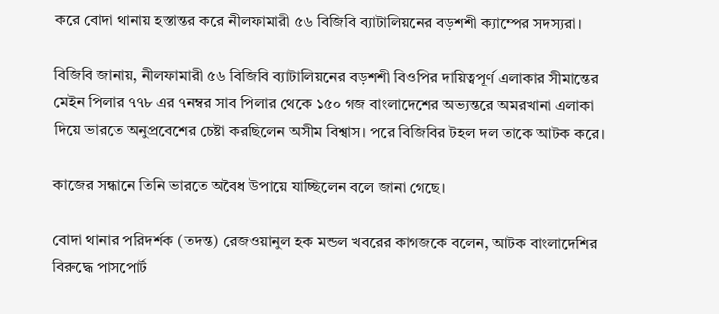করে বোদা থানায় হস্তান্তর করে নীলফামারী ৫৬ বিজিবি ব্যাটালিয়নের বড়শশী ক্যাম্পের সদস্যরা।

বিজিবি জানায়, নীলফামারী ৫৬ বিজিবি ব্যাটালিয়নের বড়শশী বিওপির দায়িত্বপূর্ণ এলাকার সীমান্তের মেইন পিলার ৭৭৮ এর ৭নম্বর সাব পিলার থেকে ১৫০ গজ বাংলাদেশের অভ্যন্তরে অমরখানা এলাকা দিয়ে ভারতে অনুপ্রবেশের চেষ্টা করছিলেন অসীম বিশ্বাস। পরে বিজিবির টহল দল তাকে আটক করে।

কাজের সন্ধানে তিনি ভারতে অবৈধ উপায়ে যাচ্ছিলেন বলে জানা গেছে।

বোদা থানার পরিদর্শক (তদন্ত) রেজওয়ানুল হক মন্ডল খবরের কাগজকে বলেন, আটক বাংলাদেশির বিরুদ্ধে পাসপোর্ট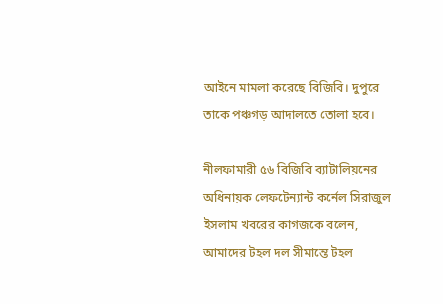আইনে মামলা করেছে বিজিবি। দুপুরে তাকে পঞ্চগড় আদালতে তোলা হবে।

নীলফামারী ৫৬ বিজিবি ব্যাটালিয়নের অধিনায়ক লেফটেন্যান্ট কর্নেল সিরাজুল ইসলাম খবরের কাগজকে বলেন, আমাদের টহল দল সীমান্তে টহল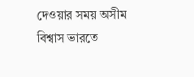দেওয়ার সময় অসীম বিশ্বাস ভারতে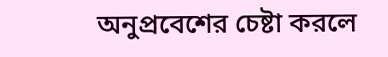অনুপ্রবেশের চেষ্টা করলে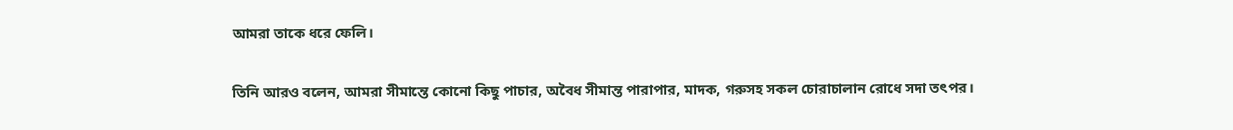আমরা তাকে ধরে ফেলি।

তিনি আরও বলেন, আমরা সীমান্তে কোনো কিছু পাচার, অবৈধ সীমান্ত পারাপার, মাদক, গরুসহ সকল চোরাচালান রোধে সদা তৎপর।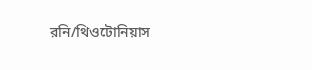রনি/থিওটোনিয়াস